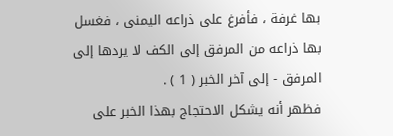بها غرفة ، فأفرغ على ذراعه اليمنى ، فغسل بها ذراعه من المرفق إلى الكف لا يردها إلى المرفق - إلى آخر الخبر ( 1 ) .
فظهر أنه يشكل الاحتجاج بهذا الخبر على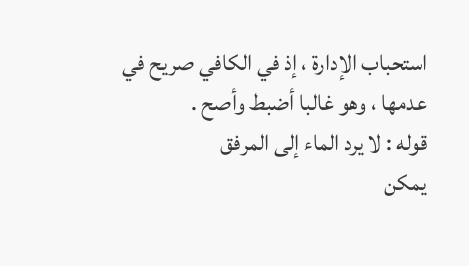استحباب الإدارة ، إذ في الكافي صريح في عدمها ، وهو غالبا أضبط وأصح .
قوله : لا يرد الماء إلى المرفق
يمكن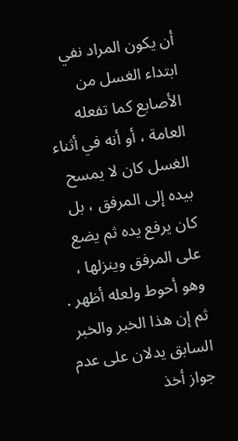أن يكون المراد نفي ابتداء الغسل من الأصابع كما تفعله العامة ، أو أنه في أثناء الغسل كان لا يمسح بيده إلى المرفق ، بل كان يرفع يده ثم يضع على المرفق وينزلها ، وهو أحوط ولعله أظهر .
ثم إن هذا الخبر والخبر السابق يدلان على عدم جواز أخذ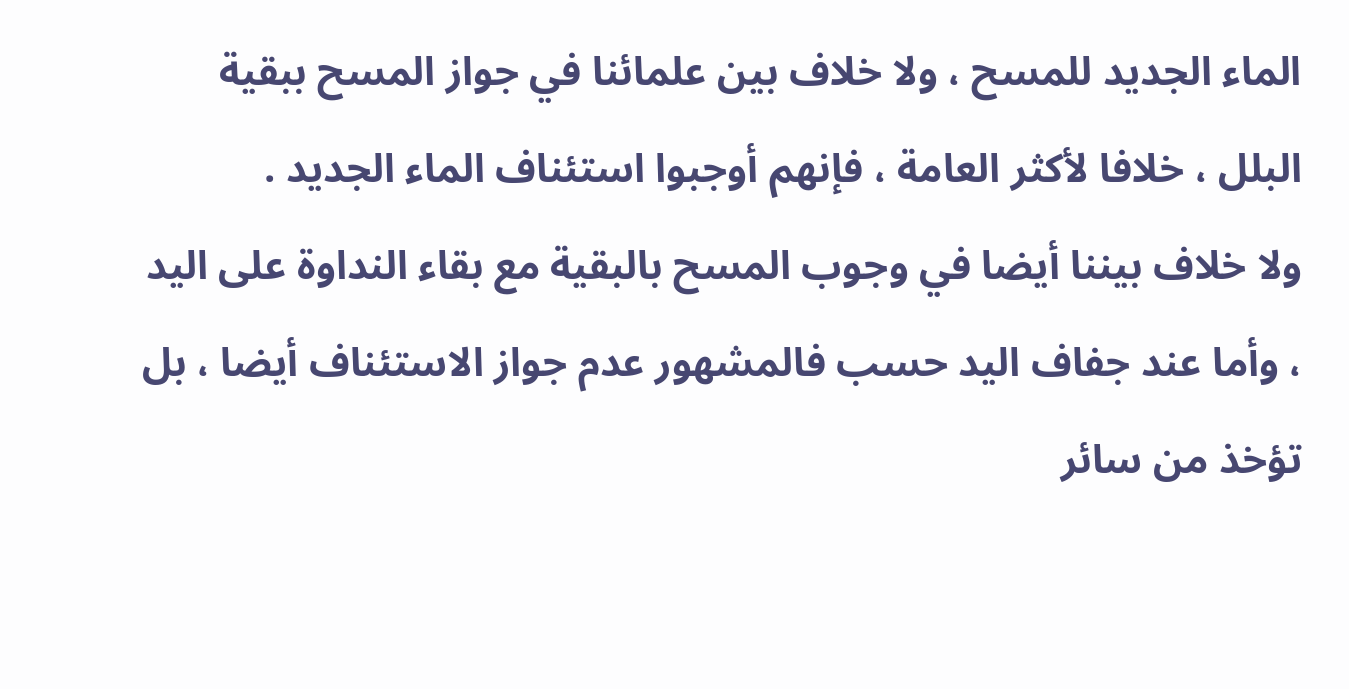الماء الجديد للمسح ، ولا خلاف بين علمائنا في جواز المسح ببقية البلل ، خلافا لأكثر العامة ، فإنهم أوجبوا استئناف الماء الجديد .
ولا خلاف بيننا أيضا في وجوب المسح بالبقية مع بقاء النداوة على اليد ، وأما عند جفاف اليد حسب فالمشهور عدم جواز الاستئناف أيضا ، بل تؤخذ من سائر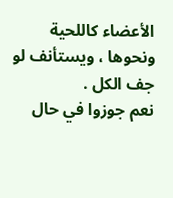الأعضاء كاللحية ونحوها ، ويستأنف لو جف الكل .
نعم جوزوا في حال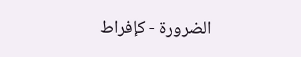الضرورة - كإفراط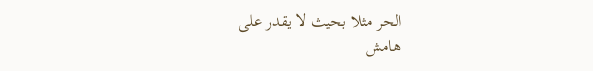الحر مثلا بحيث لا يقدر على
هامش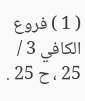( 1 ) فروع الكافي 3 / 25 ، ح 25 .